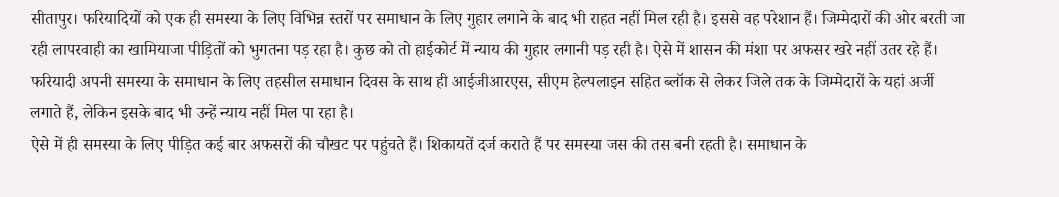सीतापुर। फरियादियों को एक ही समस्या के लिए विभिन्न स्तरों पर समाधान के लिए गुहार लगाने के बाद भी राहत नहीं मिल रही है। इससे वह परेशान हैं। जिम्मेदारों की ओर बरती जा रही लापरवाही का खामियाजा पीड़ितों को भुगतना पड़ रहा है। कुछ को तो हाईकोर्ट में न्याय की गुहार लगानी पड़ रही है। ऐसे में शासन की मंशा पर अफसर खरे नहीं उतर रहे हैं।
फरियादी अपनी समस्या के समाधान के लिए तहसील समाधान दिवस के साथ ही आईजीआरएस, सीएम हेल्पलाइन सहित ब्लॉक से लेकर जिले तक के जिम्मेदारों के यहां अर्जी लगाते हैं, लेकिन इसके बाद भी उन्हें न्याय नहीं मिल पा रहा है।
ऐसे में ही समस्या के लिए पीड़ित कई बार अफसरों की चौखट पर पहुंचते हैं। शिकायतें दर्ज कराते हैं पर समस्या जस की तस बनी रहती है। समाधान के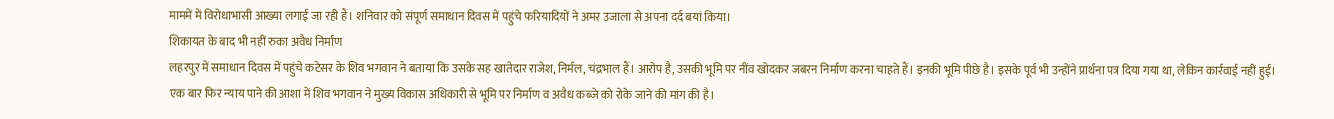माममें में विरोधाभासी आख्या लगाई जा रही हैं। शनिवार को संपूर्ण समाधान दिवस में पहुंचे फरियादियों ने अमर उजाला से अपना दर्द बयां किया।
शिकायत के बाद भी नहीं रुका अवैध निर्माण
लहरपुर में समाधान दिवस में पहुंचे कटेसर के शिव भगवान ने बताया कि उसके सह खातेदार राजेश, निर्मल, चंद्रभाल हैं। आरोप है, उसकी भूमि पर नींव खोदकर जबरन निर्माण करना चाहते हैं। इनकी भूमि पीछे है। इसके पूर्व भी उन्होंने प्रार्थना पत्र दिया गया था, लेकिन कार्रवाई नहीं हुई। एक बार फिर न्याय पाने की आशा में शिव भगवान ने मुख्य विकास अधिकारी से भूमि पर निर्माण व अवैध कब्जे को रोके जाने की मांग की है।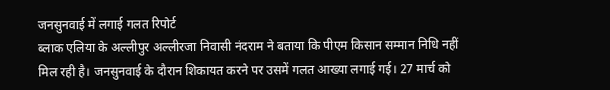जनसुनवाई में लगाई गलत रिपोर्ट
ब्लाक एलिया के अल्लीपुर अल्लीरजा निवासी नंदराम ने बताया कि पीएम किसान सम्मान निधि नहीं मिल रही है। जनसुनवाई के दौरान शिकायत करने पर उसमें गलत आख्या लगाई गई। 27 मार्च को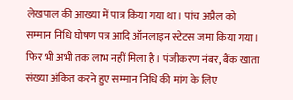लेखपाल की आख्या में पात्र किया गया था। पांच अप्रैल को सम्मान निधि घोषण पत्र आदि ऑनलाइन स्टेटस जमा किया गया। फिर भी अभी तक लाभ नहीं मिला है। पंजीकरण नंबर, बैंक खाता संख्या अंकित करने हुए सम्मान निधि की मांग के लिए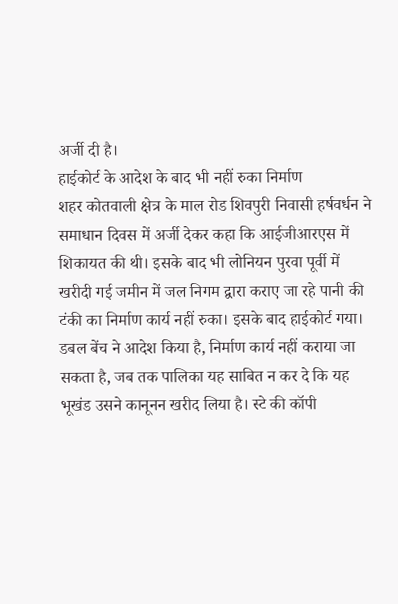अर्जी दी है।
हाईकोर्ट के आदेश के बाद भी नहीं रुका निर्माण
शहर कोतवाली क्षेत्र के माल रोड शिवपुरी निवासी हर्षवर्धन ने समाधान दिवस में अर्जी देकर कहा कि आईजीआरएस में शिकायत की थी। इसके बाद भी लोनियन पुरवा पूर्वी में खरीदी गई जमीन में जल निगम द्वारा कराए जा रहे पानी की टंकी का निर्माण कार्य नहीं रुका। इसके बाद हाईकोर्ट गया। डबल बेंच ने आदेश किया है, निर्माण कार्य नहीं कराया जा सकता है, जब तक पालिका यह साबित न कर दे कि यह भूखंड उसने कानूनन खरीद लिया है। स्टे की कॉपी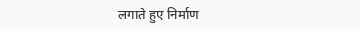लगाते हुए निर्माण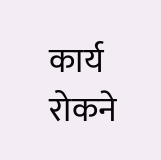कार्य रोकने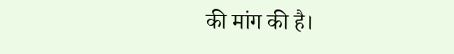की मांग की है।